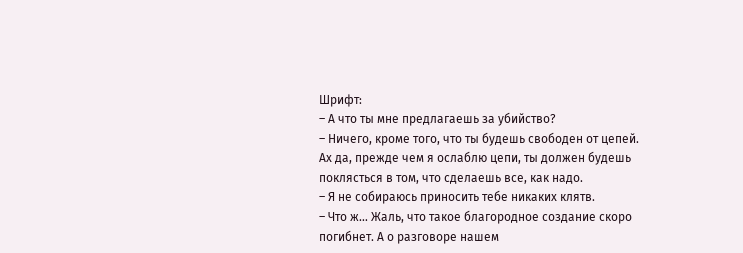Шрифт:
– А что ты мне предлагаешь за убийство?
– Ничего, кроме того, что ты будешь свободен от цепей. Ах да, прежде чем я ослаблю цепи, ты должен будешь поклясться в том, что сделаешь все, как надо.
– Я не собираюсь приносить тебе никаких клятв.
– Что ж… Жаль, что такое благородное создание скоро погибнет. А о разговоре нашем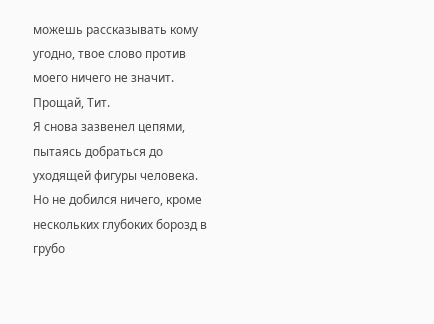можешь рассказывать кому угодно, твое слово против моего ничего не значит. Прощай, Тит.
Я снова зазвенел цепями, пытаясь добраться до уходящей фигуры человека. Но не добился ничего, кроме нескольких глубоких борозд в грубо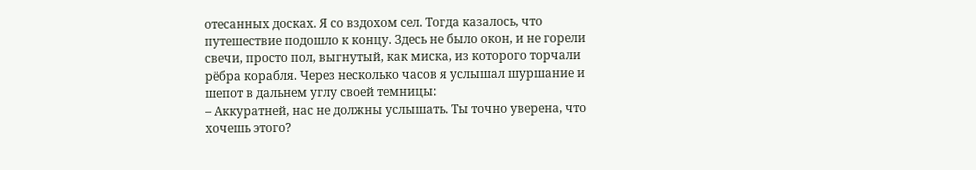отесанных досках. Я со вздохом сел. Тогда казалось, что путешествие подошло к концу. Здесь не было окон, и не горели свечи, просто пол, выгнутый, как миска, из которого торчали рёбра корабля. Через несколько часов я услышал шуршание и шепот в дальнем углу своей темницы:
– Аккуратней, нас не должны услышать. Ты точно уверена, что хочешь этого?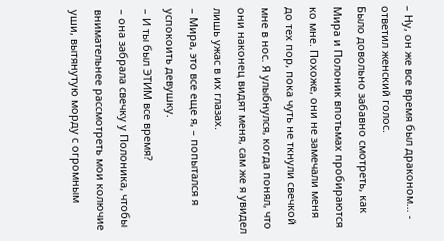– Ну, он же все время был драконом… - ответил женский голос.
Было довольно забавно смотреть, как Мира и Полоник впотьмах пробираются ко мне. Похоже, они не замечали меня до тех пор, пока чуть не ткнули свечкой мне в нос. Я улыбнулся, когда понял, что они наконец видят меня, сам же я увидел лишь ужас в их глазах.
– Мира, это все еще я, – попытался я успокоить девушку.
– И ты был ЭТИМ все время?
– она забрала свечку у Полоника, чтобы внимательнее рассмотреть мои колючие уши, вытянутую морду с огромным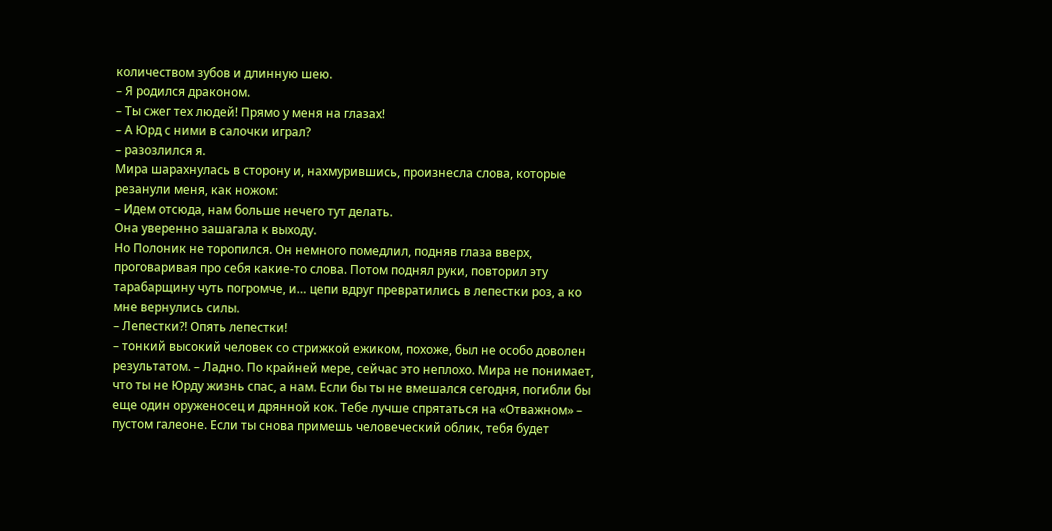количеством зубов и длинную шею.
– Я родился драконом.
– Ты сжег тех людей! Прямо у меня на глазах!
– А Юрд с ними в салочки играл?
– разозлился я.
Мира шарахнулась в сторону и, нахмурившись, произнесла слова, которые резанули меня, как ножом:
– Идем отсюда, нам больше нечего тут делать.
Она уверенно зашагала к выходу.
Но Полоник не торопился. Он немного помедлил, подняв глаза вверх, проговаривая про себя какие-то слова. Потом поднял руки, повторил эту тарабарщину чуть погромче, и… цепи вдруг превратились в лепестки роз, а ко мне вернулись силы.
– Лепестки?! Опять лепестки!
– тонкий высокий человек со стрижкой ежиком, похоже, был не особо доволен результатом. – Ладно. По крайней мере, сейчас это неплохо. Мира не понимает, что ты не Юрду жизнь спас, а нам. Если бы ты не вмешался сегодня, погибли бы еще один оруженосец и дрянной кок. Тебе лучше спрятаться на «Отважном» – пустом галеоне. Если ты снова примешь человеческий облик, тебя будет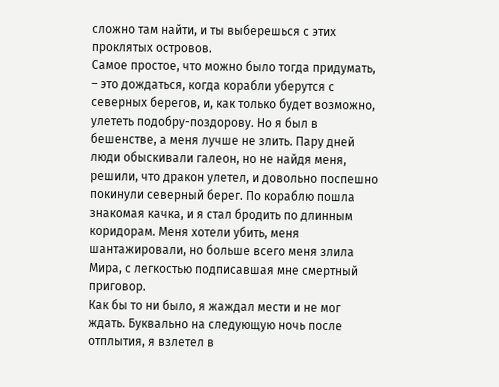сложно там найти, и ты выберешься с этих проклятых островов.
Самое простое, что можно было тогда придумать, – это дождаться, когда корабли уберутся с северных берегов, и, как только будет возможно, улететь подобру-поздорову. Но я был в бешенстве, а меня лучше не злить. Пару дней люди обыскивали галеон, но не найдя меня, решили, что дракон улетел, и довольно поспешно покинули северный берег. По кораблю пошла знакомая качка, и я стал бродить по длинным коридорам. Меня хотели убить, меня шантажировали, но больше всего меня злила Мира, с легкостью подписавшая мне смертный приговор.
Как бы то ни было, я жаждал мести и не мог ждать. Буквально на следующую ночь после отплытия, я взлетел в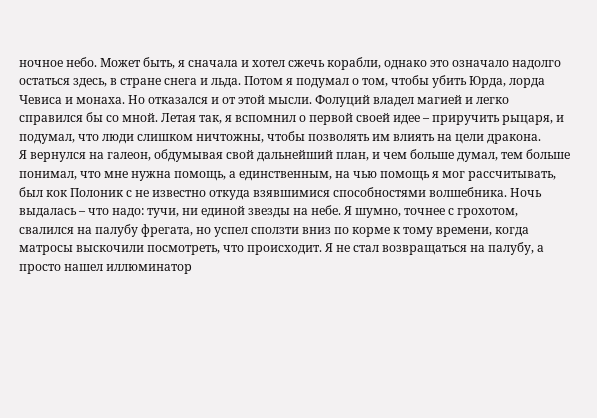ночное небо. Может быть, я сначала и хотел сжечь корабли, однако это означало надолго остаться здесь, в стране снега и льда. Потом я подумал о том, чтобы убить Юрда, лорда Чевиса и монаха. Но отказался и от этой мысли. Фолуций владел магией и легко справился бы со мной. Летая так, я вспомнил о первой своей идее – приручить рыцаря, и подумал, что люди слишком ничтожны, чтобы позволять им влиять на цели дракона.
Я вернулся на галеон, обдумывая свой дальнейший план, и чем больше думал, тем больше понимал, что мне нужна помощь, а единственным, на чью помощь я мог рассчитывать, был кок Полоник с не известно откуда взявшимися способностями волшебника. Ночь выдалась – что надо: тучи, ни единой звезды на небе. Я шумно, точнее с грохотом, свалился на палубу фрегата, но успел сползти вниз по корме к тому времени, когда матросы выскочили посмотреть, что происходит. Я не стал возвращаться на палубу, а просто нашел иллюминатор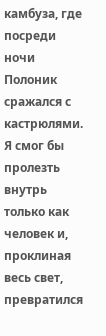камбуза, где посреди ночи Полоник сражался с кастрюлями. Я смог бы пролезть внутрь только как человек и, проклиная весь свет, превратился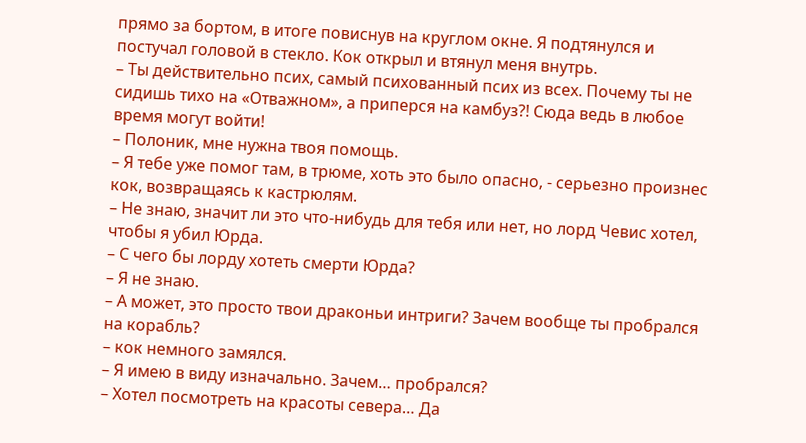прямо за бортом, в итоге повиснув на круглом окне. Я подтянулся и постучал головой в стекло. Кок открыл и втянул меня внутрь.
– Ты действительно псих, самый психованный псих из всех. Почему ты не сидишь тихо на «Отважном», а приперся на камбуз?! Сюда ведь в любое время могут войти!
– Полоник, мне нужна твоя помощь.
– Я тебе уже помог там, в трюме, хоть это было опасно, - серьезно произнес кок, возвращаясь к кастрюлям.
– Не знаю, значит ли это что-нибудь для тебя или нет, но лорд Чевис хотел, чтобы я убил Юрда.
– С чего бы лорду хотеть смерти Юрда?
– Я не знаю.
– А может, это просто твои драконьи интриги? Зачем вообще ты пробрался на корабль?
– кок немного замялся.
– Я имею в виду изначально. Зачем… пробрался?
– Хотел посмотреть на красоты севера… Да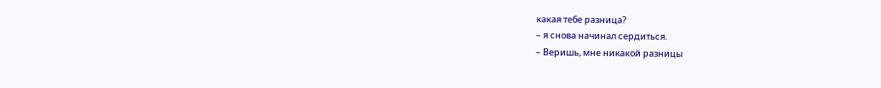какая тебе разница?
– я снова начинал сердиться.
– Веришь, мне никакой разницы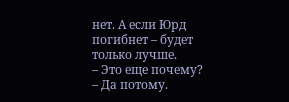нет. А если Юрд погибнет – будет только лучше.
– Это еще почему?
– Да потому.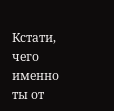Кстати, чего именно ты от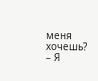меня хочешь?
– Я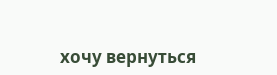хочу вернуться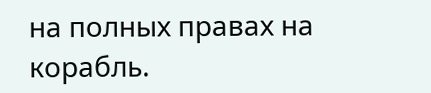на полных правах на корабль.